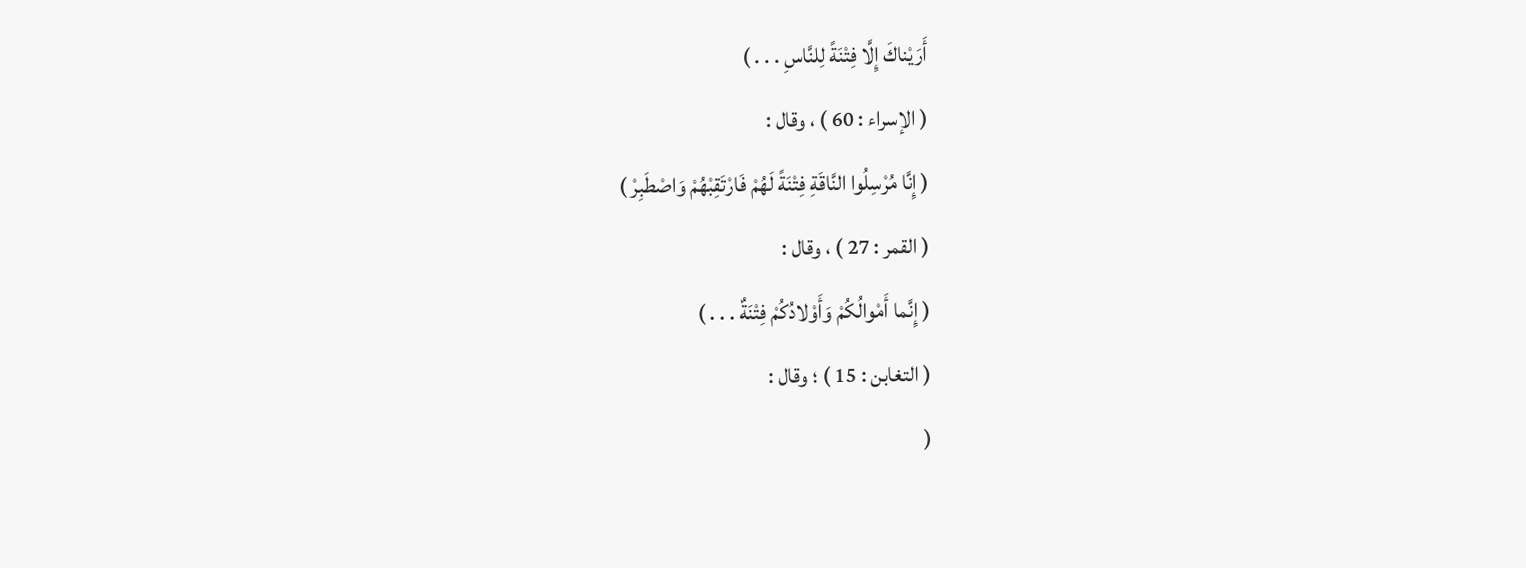أَرَيْناكَ إِلَّا فِتْنَةً لِلنَّاسِ . . . )
( الإسراء : 60 ) ، وقال :
( إِنَّا مُرْسِلُوا النَّاقَةِ فِتْنَةً لَهُمْ فَارْتَقِبْهُمْ وَاصْطَبِرْ )
( القمر : 27 ) ، وقال :
( إِنَّما أَمْوالُكُمْ وَأَوْلادُكُمْ فِتْنَةٌ . . . )
( التغابن : 15 ) ؛ وقال :
(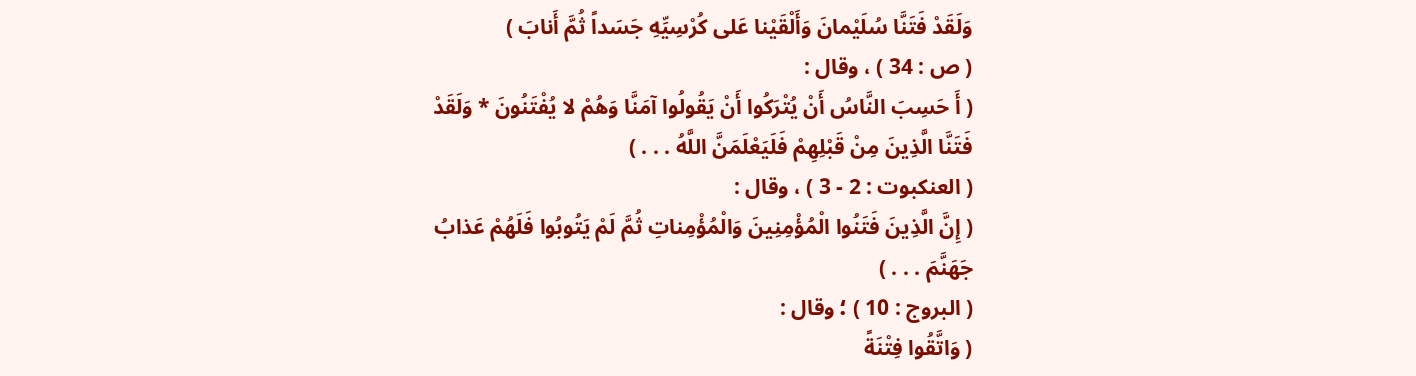وَلَقَدْ فَتَنَّا سُلَيْمانَ وَأَلْقَيْنا عَلى كُرْسِيِّهِ جَسَداً ثُمَّ أَنابَ )
( ص : 34 ) ، وقال :
( أَ حَسِبَ النَّاسُ أَنْ يُتْرَكُوا أَنْ يَقُولُوا آمَنَّا وَهُمْ لا يُفْتَنُونَ * وَلَقَدْ فَتَنَّا الَّذِينَ مِنْ قَبْلِهِمْ فَلَيَعْلَمَنَّ اللَّهُ . . . )
( العنكبوت : 2 - 3 ) ، وقال :
( إِنَّ الَّذِينَ فَتَنُوا الْمُؤْمِنِينَ وَالْمُؤْمِناتِ ثُمَّ لَمْ يَتُوبُوا فَلَهُمْ عَذابُ جَهَنَّمَ . . . )
( البروج : 10 ) ؛ وقال :
( وَاتَّقُوا فِتْنَةً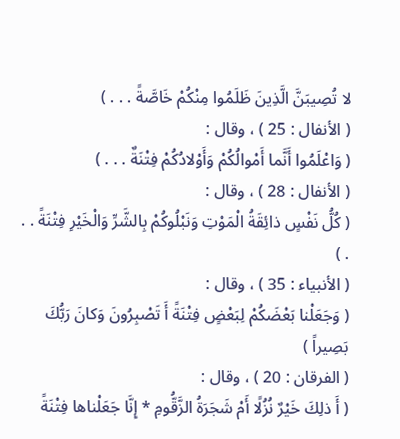لا تُصِيبَنَّ الَّذِينَ ظَلَمُوا مِنْكُمْ خَاصَّةً . . . )
( الأنفال : 25 ) ، وقال :
( وَاعْلَمُوا أَنَّما أَمْوالُكُمْ وَأَوْلادُكُمْ فِتْنَةٌ . . . )
( الأنفال : 28 ) ، وقال :
( كُلُّ نَفْسٍ ذائِقَةُ الْمَوْتِ وَنَبْلُوكُمْ بِالشَّرِّ وَالْخَيْرِ فِتْنَةً . . . )
( الأنبياء : 35 ) ، وقال :
( وَجَعَلْنا بَعْضَكُمْ لِبَعْضٍ فِتْنَةً أَ تَصْبِرُونَ وَكانَ رَبُّكَ بَصِيراً )
( الفرقان : 20 ) ، وقال :
( أَ ذلِكَ خَيْرٌ نُزُلًا أَمْ شَجَرَةُ الزَّقُّومِ * إِنَّا جَعَلْناها فِتْنَةً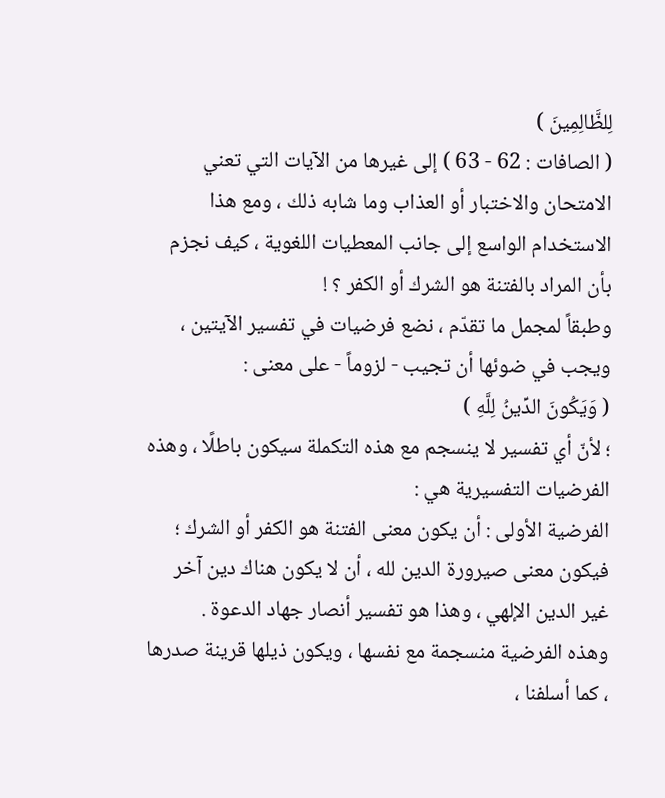لِلظَّالِمِينَ )
( الصافات : 62 - 63 ) إلى غيرها من الآيات التي تعني الامتحان والاختبار أو العذاب وما شابه ذلك ، ومع هذا الاستخدام الواسع إلى جانب المعطيات اللغوية ، كيف نجزم بأن المراد بالفتنة هو الشرك أو الكفر ؟ !
وطبقاً لمجمل ما تقدّم ، نضع فرضيات في تفسير الآيتين ، ويجب في ضوئها أن تجيب - لزوماً - على معنى :
( وَيَكُونَ الدِّينُ لِلَّهِ )
؛ لأنّ أي تفسير لا ينسجم مع هذه التكملة سيكون باطلًا ، وهذه الفرضيات التفسيرية هي :
الفرضية الأولى : أن يكون معنى الفتنة هو الكفر أو الشرك ؛ فيكون معنى صيرورة الدين لله ، أن لا يكون هناك دين آخر غير الدين الإلهي ، وهذا هو تفسير أنصار جهاد الدعوة .
وهذه الفرضية منسجمة مع نفسها ، ويكون ذيلها قرينة صدرها ، كما أسلفنا ،